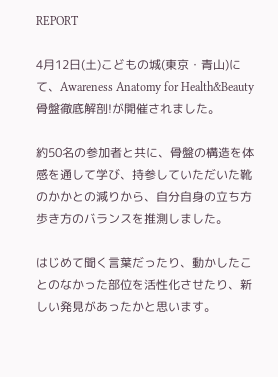REPORT

4月12日(土)こどもの城(東京・青山)にて、Awareness Anatomy for Health&Beauty 骨盤徹底解剖!が開催されました。

約50名の参加者と共に、骨盤の構造を体感を通して学び、持参していただいた靴のかかとの減りから、自分自身の立ち方歩き方のバランスを推測しました。

はじめて聞く言葉だったり、動かしたことのなかった部位を活性化させたり、新しい発見があったかと思います。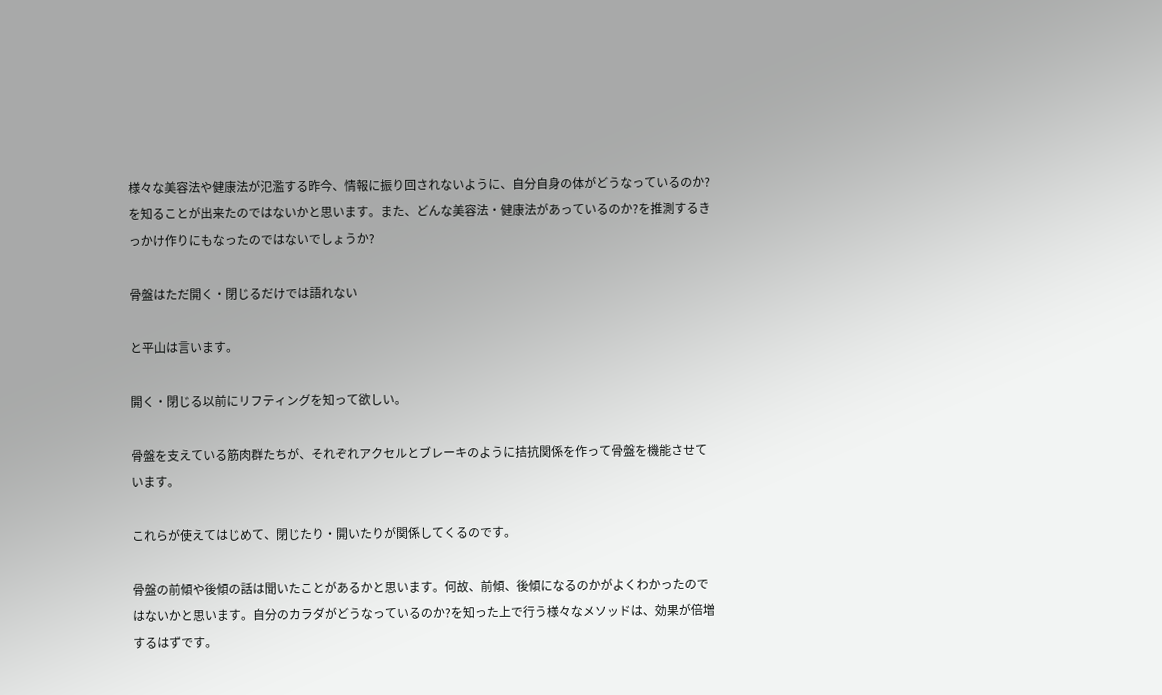様々な美容法や健康法が氾濫する昨今、情報に振り回されないように、自分自身の体がどうなっているのか?を知ることが出来たのではないかと思います。また、どんな美容法・健康法があっているのか?を推測するきっかけ作りにもなったのではないでしょうか?

骨盤はただ開く・閉じるだけでは語れない

と平山は言います。

開く・閉じる以前にリフティングを知って欲しい。

骨盤を支えている筋肉群たちが、それぞれアクセルとブレーキのように拮抗関係を作って骨盤を機能させています。

これらが使えてはじめて、閉じたり・開いたりが関係してくるのです。

骨盤の前傾や後傾の話は聞いたことがあるかと思います。何故、前傾、後傾になるのかがよくわかったのではないかと思います。自分のカラダがどうなっているのか?を知った上で行う様々なメソッドは、効果が倍増するはずです。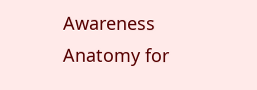Awareness Anatomy for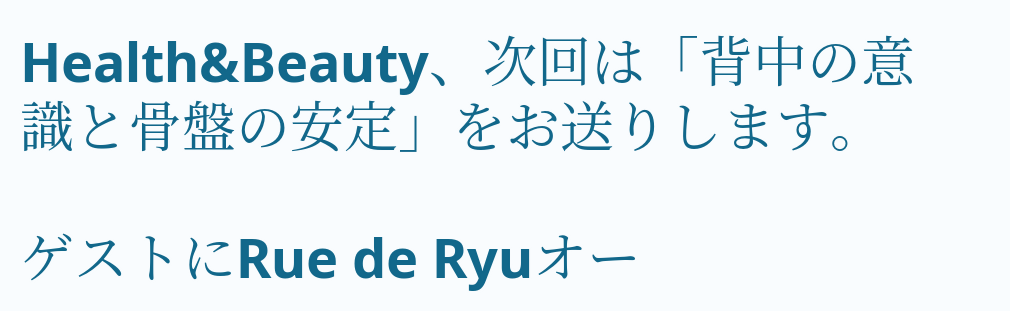Health&Beauty、次回は「背中の意識と骨盤の安定」をお送りします。

ゲストにRue de Ryuオー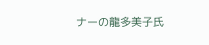ナーの龍多美子氏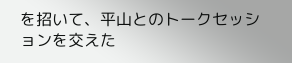を招いて、平山とのトークセッションを交えた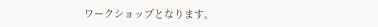ワークショップとなります。